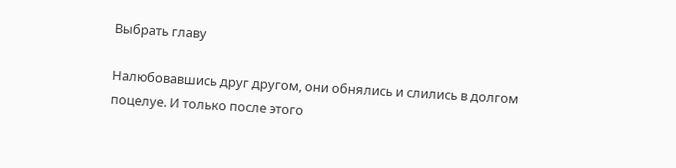Выбрать главу

Налюбовавшись друг другом, они обнялись и слились в долгом поцелуе. И только после этого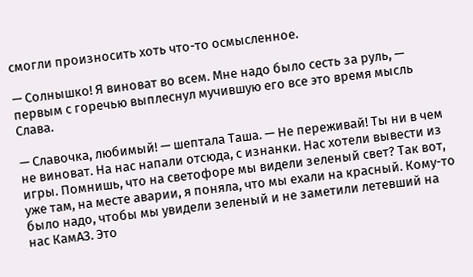смогли произносить хоть что-то осмысленное.

— Солнышко! Я виноват во всем. Мне надо было сесть за руль, — первым с горечью выплеснул мучившую его все это время мысль Слава.

— Славочка, любимый! — шептала Таша. — Не переживай! Ты ни в чем не виноват. На нас напали отсюда, с изнанки. Нас хотели вывести из игры. Помнишь, что на светофоре мы видели зеленый свет? Так вот, уже там, на месте аварии, я поняла, что мы ехали на красный. Кому-то было надо, чтобы мы увидели зеленый и не заметили летевший на нас КамАЗ. Это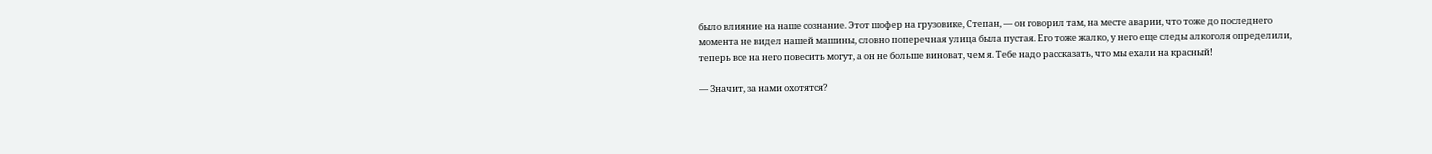было влияние на наше сознание. Этот шофер на грузовике, Степан, — он говорил там, на месте аварии, что тоже до последнего момента не видел нашей машины, словно поперечная улица была пустая. Его тоже жалко, у него еще следы алкоголя определили, теперь все на него повесить могут, а он не больше виноват, чем я. Тебе надо рассказать, что мы ехали на красный!

— Значит, за нами охотятся?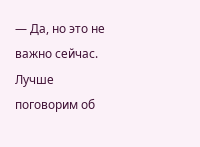— Да, но это не важно сейчас. Лучше поговорим об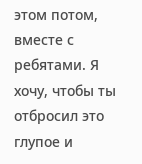этом потом, вместе с ребятами. Я хочу, чтобы ты отбросил это глупое и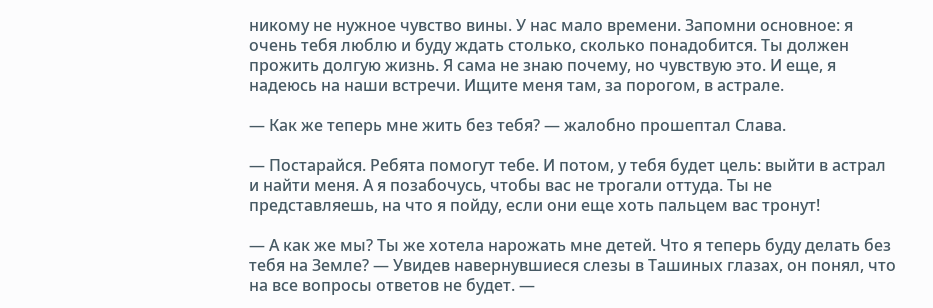никому не нужное чувство вины. У нас мало времени. Запомни основное: я очень тебя люблю и буду ждать столько, сколько понадобится. Ты должен прожить долгую жизнь. Я сама не знаю почему, но чувствую это. И еще, я надеюсь на наши встречи. Ищите меня там, за порогом, в астрале.

— Как же теперь мне жить без тебя? — жалобно прошептал Слава.

— Постарайся. Ребята помогут тебе. И потом, у тебя будет цель: выйти в астрал и найти меня. А я позабочусь, чтобы вас не трогали оттуда. Ты не представляешь, на что я пойду, если они еще хоть пальцем вас тронут!

— А как же мы? Ты же хотела нарожать мне детей. Что я теперь буду делать без тебя на Земле? — Увидев навернувшиеся слезы в Ташиных глазах, он понял, что на все вопросы ответов не будет. —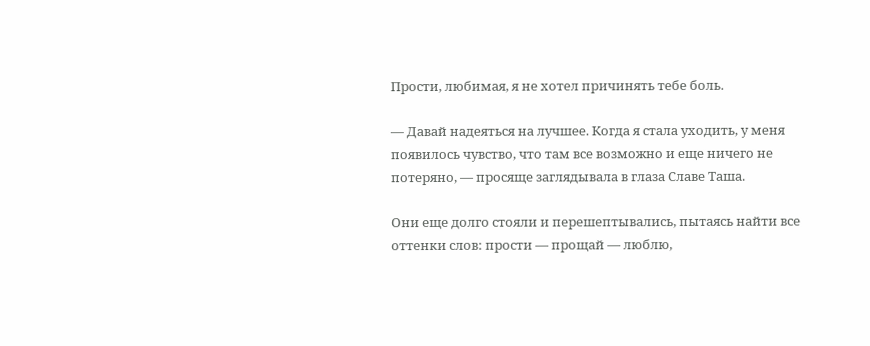Прости, любимая, я не хотел причинять тебе боль.

— Давай надеяться на лучшее. Когда я стала уходить, у меня появилось чувство, что там все возможно и еще ничего не потеряно, — просяще заглядывала в глаза Славе Таша.

Они еще долго стояли и перешептывались, пытаясь найти все оттенки слов: прости — прощай — люблю,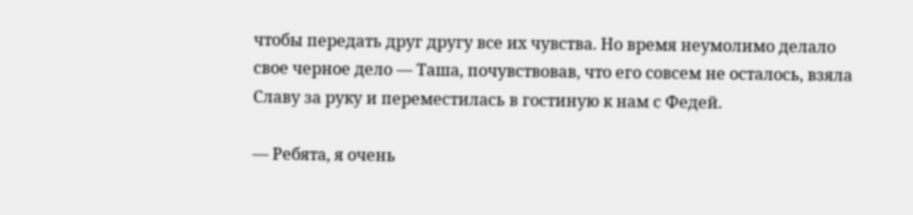чтобы передать друг другу все их чувства. Но время неумолимо делало свое черное дело — Таша, почувствовав, что его совсем не осталось, взяла Славу за руку и переместилась в гостиную к нам с Федей.

— Ребята, я очень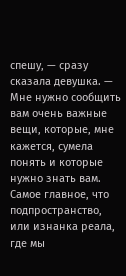спешу, — сразу сказала девушка. — Мне нужно сообщить вам очень важные вещи, которые, мне кажется, сумела понять и которые нужно знать вам. Самое главное, что подпространство, или изнанка реала, где мы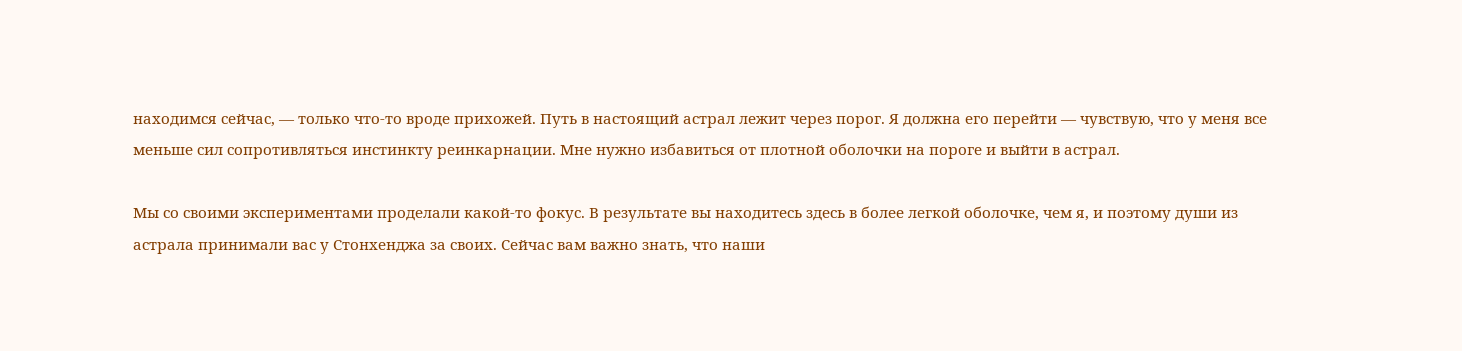находимся сейчас, — только что-то вроде прихожей. Путь в настоящий астрал лежит через порог. Я должна его перейти — чувствую, что у меня все меньше сил сопротивляться инстинкту реинкарнации. Мне нужно избавиться от плотной оболочки на пороге и выйти в астрал.

Мы со своими экспериментами проделали какой-то фокус. В результате вы находитесь здесь в более легкой оболочке, чем я, и поэтому души из астрала принимали вас у Стонхенджа за своих. Сейчас вам важно знать, что наши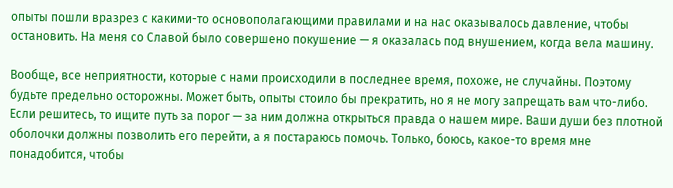опыты пошли вразрез с какими-то основополагающими правилами и на нас оказывалось давление, чтобы остановить. На меня со Славой было совершено покушение — я оказалась под внушением, когда вела машину.

Вообще, все неприятности, которые с нами происходили в последнее время, похоже, не случайны. Поэтому будьте предельно осторожны. Может быть, опыты стоило бы прекратить, но я не могу запрещать вам что-либо. Если решитесь, то ищите путь за порог — за ним должна открыться правда о нашем мире. Ваши души без плотной оболочки должны позволить его перейти, а я постараюсь помочь. Только, боюсь, какое-то время мне понадобится, чтобы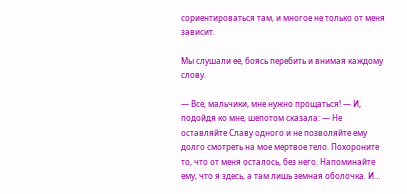сориентироваться там, и многое не только от меня зависит.

Мы слушали ее, боясь перебить и внимая каждому слову.

— Все, мальчики, мне нужно прощаться! — И, подойдя ко мне, шепотом сказала: — Не оставляйте Славу одного и не позволяйте ему долго смотреть на мое мертвое тело. Похороните то, что от меня осталось, без него. Напоминайте ему, что я здесь, а там лишь земная оболочка. И…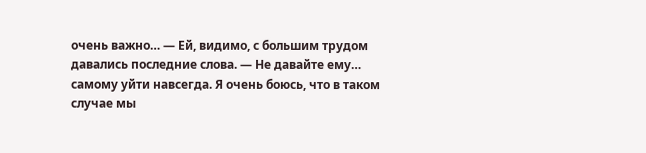очень важно… — Ей, видимо, с большим трудом давались последние слова. — Не давайте ему… самому уйти навсегда. Я очень боюсь, что в таком случае мы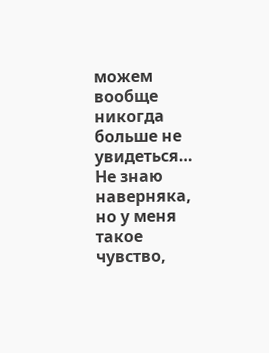можем вообще никогда больше не увидеться… Не знаю наверняка, но у меня такое чувство,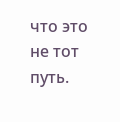что это не тот путь.